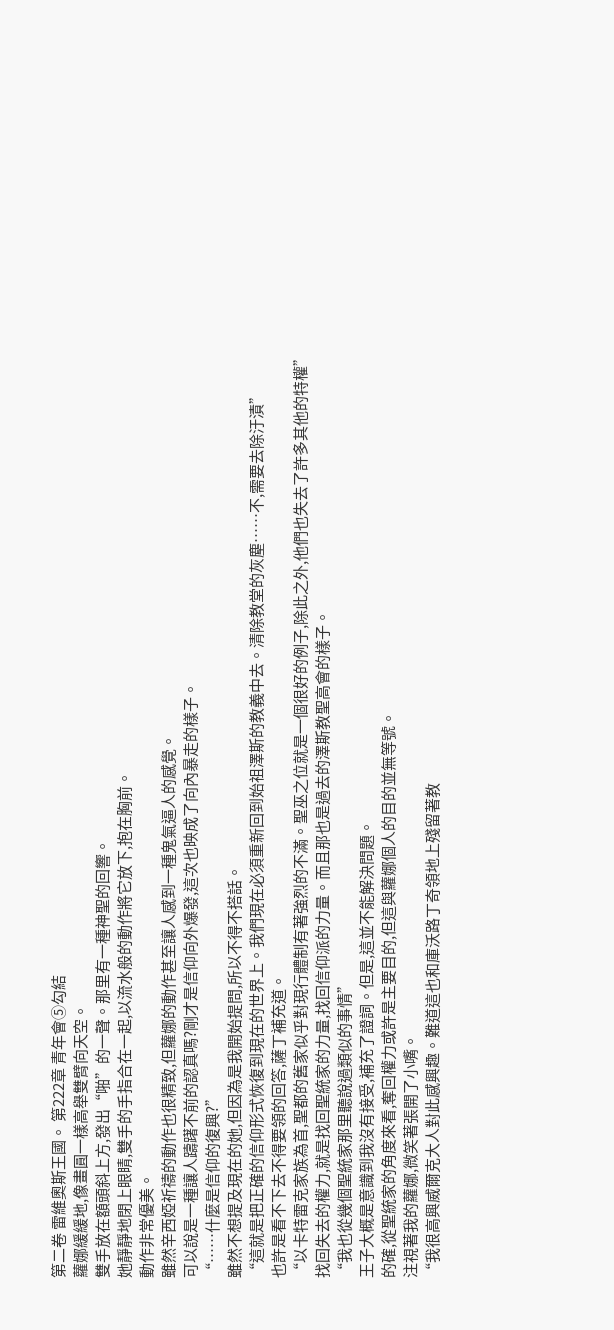第二卷 雷維奧斯王國。 第222章 青年會⑤勾結
蘿娜緩緩地,像畫圓一樣高舉雙臂向天空。
雙手放在額頭斜上方,發出“啪”的一聲。那里有一種神聖的回響。
她靜靜地閉上眼睛,雙手的手指合在一起,以流水般的動作將它放下,抱在胸前。
動作非常優美。
雖然辛西婭祈禱的動作也很精致,但蘿娜的動作甚至讓人感到一種鬼氣逼人的感覺。
可以說是一種讓人躊躇不前的認真嗎?剛才是信仰向外爆發,這次也映成了向內暴走的樣子。
“……什麼是信仰的復興?”
雖然不想提及現在的她,但因為是我開始提問,所以不得不搭話。
“這就是把正確的信仰形式恢復到現在的世界上。我們現在必須重新回到始祖澤斯的教義中去。清除教堂的灰塵……不,需要去除汙漬”
也許是看不下去不得要領的回答,薩丁補充道。
“以卡特雷克家族為首,聖都的舊家似乎對現行體制有著強烈的不滿。聖巫之位就是一個很好的例子,除此之外,他們也失去了許多其他的特權”
找回失去的權力,就是找回聖統家的力量,找回信仰派的力量。而且那也是過去的澤斯教聖高會的樣子。
“我也從幾個聖統家那里聽說過類似的事情”
王子大概是意識到我沒有接受,補充了證詞。但是,這並不能解決問題。
的確,從聖統家的角度來看,奪回權力或許是主要目的,但這與蘿娜個人的目的並無等號。
注視著我的蘿娜,微笑著張開了小嘴。
“我很高興威爾克大人對此感興趣。難道這也和庫沃路丁奇領地上殘留著教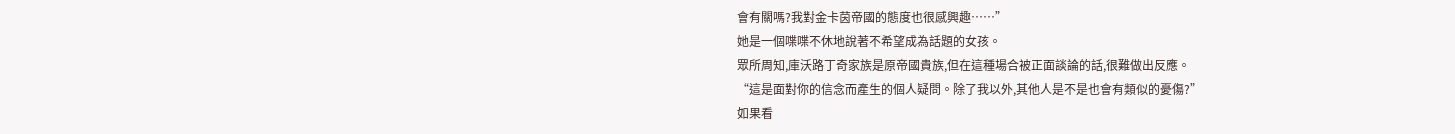會有關嗎?我對金卡茵帝國的態度也很感興趣……”
她是一個喋喋不休地說著不希望成為話題的女孩。
眾所周知,庫沃路丁奇家族是原帝國貴族,但在這種場合被正面談論的話,很難做出反應。
“這是面對你的信念而產生的個人疑問。除了我以外,其他人是不是也會有類似的憂傷?”
如果看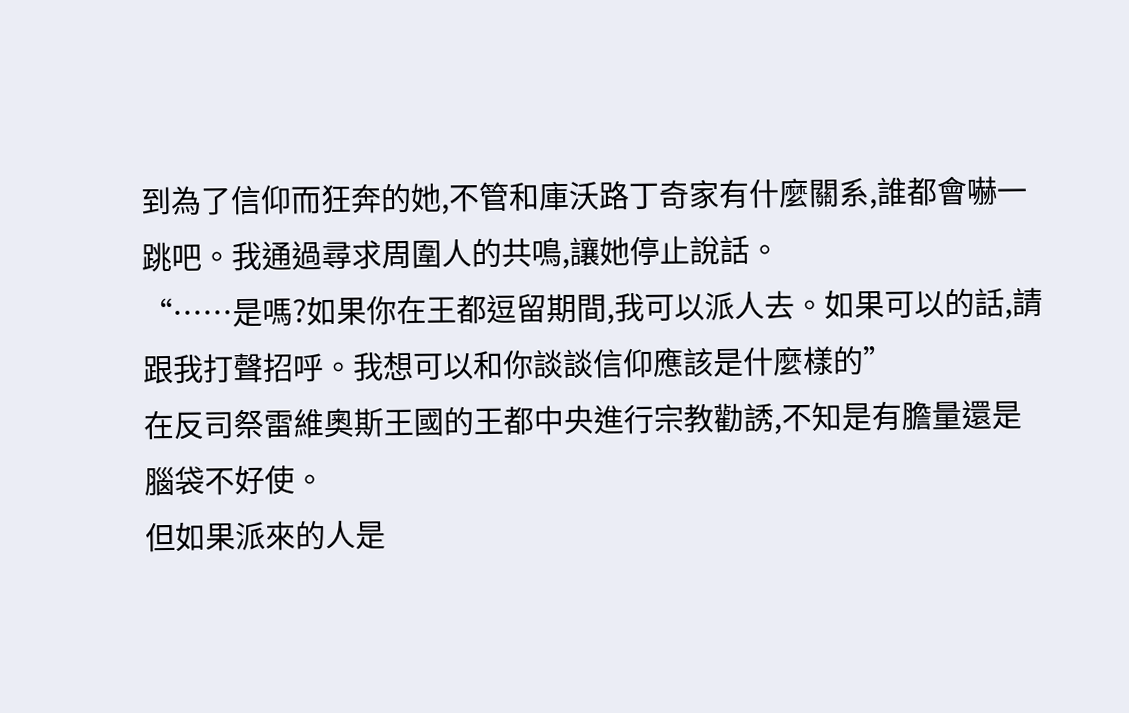到為了信仰而狂奔的她,不管和庫沃路丁奇家有什麼關系,誰都會嚇一跳吧。我通過尋求周圍人的共鳴,讓她停止說話。
“……是嗎?如果你在王都逗留期間,我可以派人去。如果可以的話,請跟我打聲招呼。我想可以和你談談信仰應該是什麼樣的”
在反司祭雷維奧斯王國的王都中央進行宗教勸誘,不知是有膽量還是腦袋不好使。
但如果派來的人是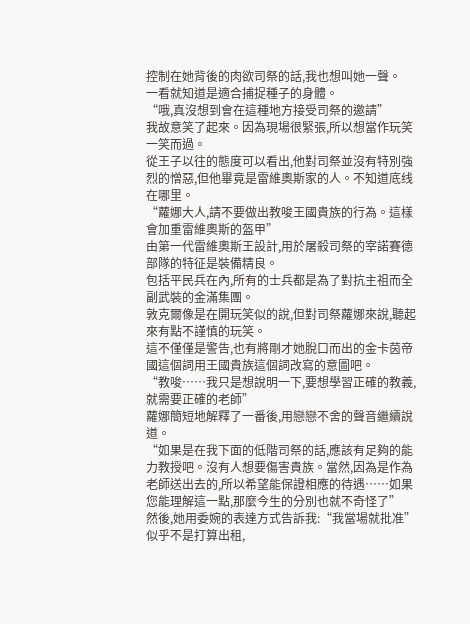控制在她背後的肉欲司祭的話,我也想叫她一聲。
一看就知道是適合捕捉種子的身體。
“哦,真沒想到會在這種地方接受司祭的邀請”
我故意笑了起來。因為現場很緊張,所以想當作玩笑一笑而過。
從王子以往的態度可以看出,他對司祭並沒有特別強烈的憎惡,但他畢竟是雷維奧斯家的人。不知道底线在哪里。
“蘿娜大人,請不要做出教唆王國貴族的行為。這樣會加重雷維奧斯的盔甲”
由第一代雷維奧斯王設計,用於屠殺司祭的宰諾賽德部隊的特征是裝備精良。
包括平民兵在內,所有的士兵都是為了對抗主祖而全副武裝的金滿集團。
敦克爾像是在開玩笑似的說,但對司祭蘿娜來說,聽起來有點不謹慎的玩笑。
這不僅僅是警告,也有將剛才她脫口而出的金卡茵帝國這個詞用王國貴族這個詞改寫的意圖吧。
“教唆……我只是想說明一下,要想學習正確的教義,就需要正確的老師”
蘿娜簡短地解釋了一番後,用戀戀不舍的聲音繼續說道。
“如果是在我下面的低階司祭的話,應該有足夠的能力教授吧。沒有人想要傷害貴族。當然,因為是作為老師送出去的,所以希望能保證相應的待遇……如果您能理解這一點,那麼今生的分別也就不奇怪了”
然後,她用委婉的表達方式告訴我:“我當場就批准”
似乎不是打算出租,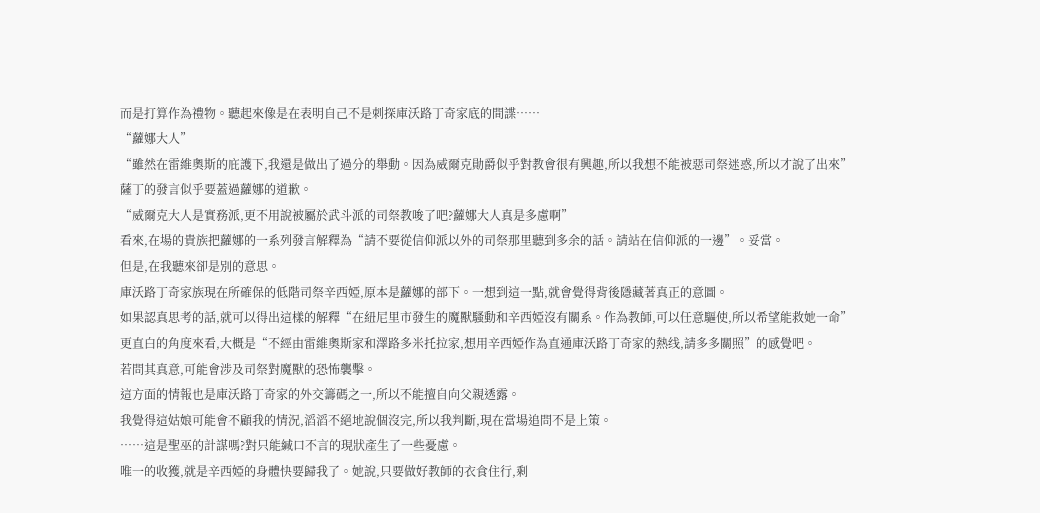而是打算作為禮物。聽起來像是在表明自己不是刺探庫沃路丁奇家底的間諜……
“蘿娜大人”
“雖然在雷維奧斯的庇護下,我還是做出了過分的舉動。因為威爾克勛爵似乎對教會很有興趣,所以我想不能被惡司祭迷惑,所以才說了出來”
薩丁的發言似乎要蓋過蘿娜的道歉。
“威爾克大人是實務派,更不用說被屬於武斗派的司祭教唆了吧?蘿娜大人真是多慮啊”
看來,在場的貴族把蘿娜的一系列發言解釋為“請不要從信仰派以外的司祭那里聽到多余的話。請站在信仰派的一邊”。妥當。
但是,在我聽來卻是別的意思。
庫沃路丁奇家族現在所確保的低階司祭辛西婭,原本是蘿娜的部下。一想到這一點,就會覺得背後隱藏著真正的意圖。
如果認真思考的話,就可以得出這樣的解釋“在紐尼里市發生的魔獸騷動和辛西婭沒有關系。作為教師,可以任意驅使,所以希望能救她一命”更直白的角度來看,大概是“不經由雷維奧斯家和澤路多米托拉家,想用辛西婭作為直通庫沃路丁奇家的熱线,請多多關照”的感覺吧。
若問其真意,可能會涉及司祭對魔獸的恐怖襲擊。
這方面的情報也是庫沃路丁奇家的外交籌碼之一,所以不能擅自向父親透露。
我覺得這姑娘可能會不顧我的情況,滔滔不絕地說個沒完,所以我判斷,現在當場追問不是上策。
……這是聖巫的計謀嗎?對只能緘口不言的現狀產生了一些憂慮。
唯一的收獲,就是辛西婭的身體快要歸我了。她說,只要做好教師的衣食住行,剩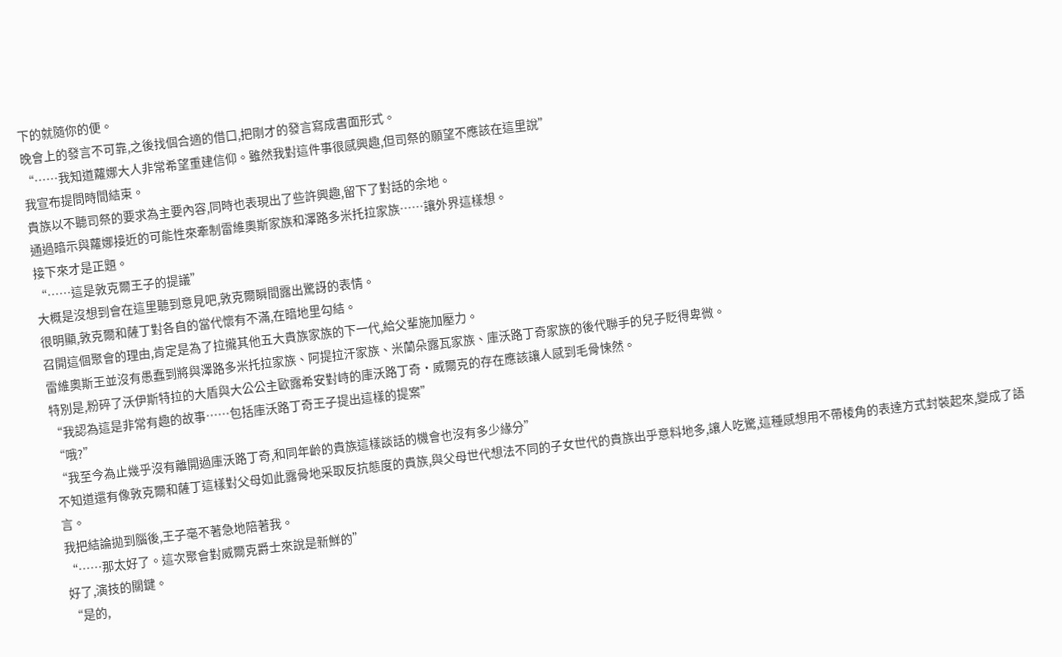下的就隨你的便。
晚會上的發言不可靠,之後找個合適的借口,把剛才的發言寫成書面形式。
“……我知道蘿娜大人非常希望重建信仰。雖然我對這件事很感興趣,但司祭的願望不應該在這里說”
我宣布提問時間結束。
貴族以不聽司祭的要求為主要內容,同時也表現出了些許興趣,留下了對話的余地。
通過暗示與蘿娜接近的可能性來牽制雷維奧斯家族和澤路多米托拉家族……讓外界這樣想。
接下來才是正題。
“……這是敦克爾王子的提議”
大概是沒想到會在這里聽到意見吧,敦克爾瞬間露出驚訝的表情。
很明顯,敦克爾和薩丁對各自的當代懷有不滿,在暗地里勾結。
召開這個聚會的理由,肯定是為了拉攏其他五大貴族家族的下一代,給父輩施加壓力。
雷維奧斯王並沒有愚蠢到將與澤路多米托拉家族、阿提拉汗家族、米蘭朵露瓦家族、庫沃路丁奇家族的後代聯手的兒子貶得卑微。
特別是,粉碎了沃伊斯特拉的大盾與大公公主歐露希安對峙的庫沃路丁奇·威爾克的存在應該讓人感到毛骨悚然。
“我認為這是非常有趣的故事……包括庫沃路丁奇王子提出這樣的提案”
“哦?”
“我至今為止幾乎沒有離開過庫沃路丁奇,和同年齡的貴族這樣談話的機會也沒有多少緣分”
不知道還有像敦克爾和薩丁這樣對父母如此露骨地采取反抗態度的貴族,與父母世代想法不同的子女世代的貴族出乎意料地多,讓人吃驚,這種感想用不帶棱角的表達方式封裝起來,變成了語言。
我把結論拋到腦後,王子毫不著急地陪著我。
“……那太好了。這次聚會對威爾克爵士來說是新鮮的”
好了,演技的關鍵。
“是的,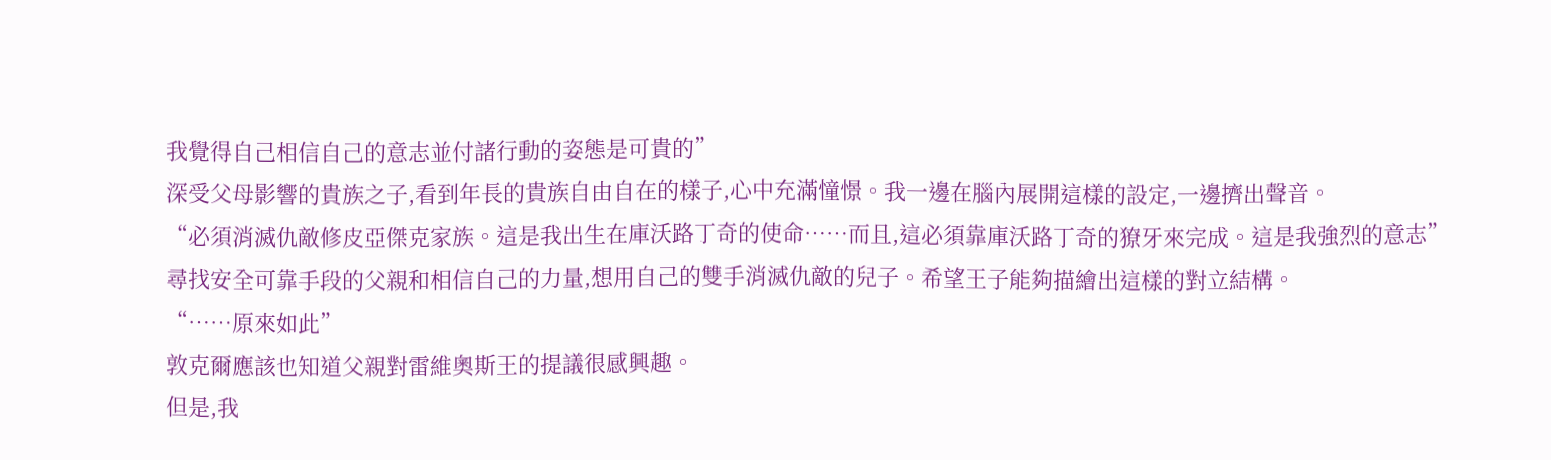我覺得自己相信自己的意志並付諸行動的姿態是可貴的”
深受父母影響的貴族之子,看到年長的貴族自由自在的樣子,心中充滿憧憬。我一邊在腦內展開這樣的設定,一邊擠出聲音。
“必須消滅仇敵修皮亞傑克家族。這是我出生在庫沃路丁奇的使命……而且,這必須靠庫沃路丁奇的獠牙來完成。這是我強烈的意志”
尋找安全可靠手段的父親和相信自己的力量,想用自己的雙手消滅仇敵的兒子。希望王子能夠描繪出這樣的對立結構。
“……原來如此”
敦克爾應該也知道父親對雷維奧斯王的提議很感興趣。
但是,我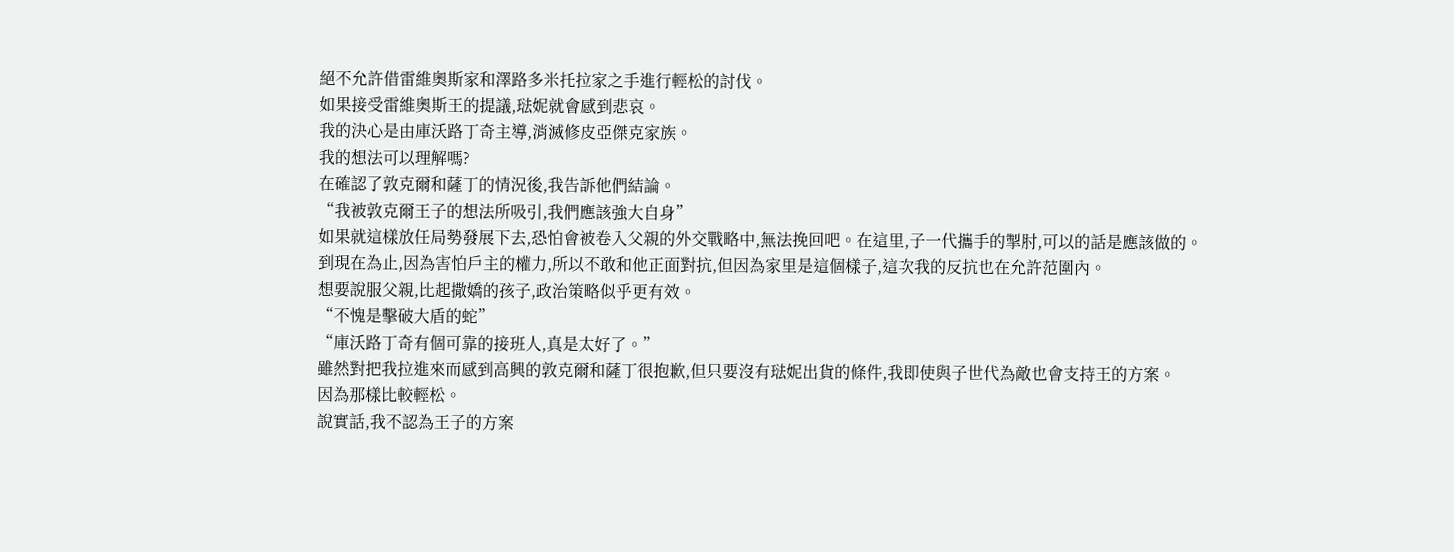絕不允許借雷維奧斯家和澤路多米托拉家之手進行輕松的討伐。
如果接受雷維奧斯王的提議,琺妮就會感到悲哀。
我的決心是由庫沃路丁奇主導,消滅修皮亞傑克家族。
我的想法可以理解嗎?
在確認了敦克爾和薩丁的情況後,我告訴他們結論。
“我被敦克爾王子的想法所吸引,我們應該強大自身”
如果就這樣放任局勢發展下去,恐怕會被卷入父親的外交戰略中,無法挽回吧。在這里,子一代攜手的掣肘,可以的話是應該做的。
到現在為止,因為害怕戶主的權力,所以不敢和他正面對抗,但因為家里是這個樣子,這次我的反抗也在允許范圍內。
想要說服父親,比起撒嬌的孩子,政治策略似乎更有效。
“不愧是擊破大盾的蛇”
“庫沃路丁奇有個可靠的接班人,真是太好了。”
雖然對把我拉進來而感到高興的敦克爾和薩丁很抱歉,但只要沒有琺妮出貨的條件,我即使與子世代為敵也會支持王的方案。
因為那樣比較輕松。
說實話,我不認為王子的方案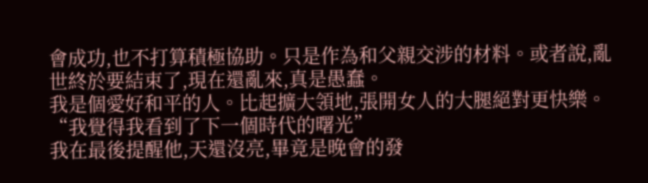會成功,也不打算積極協助。只是作為和父親交涉的材料。或者說,亂世終於要結束了,現在還亂來,真是愚蠢。
我是個愛好和平的人。比起擴大領地,張開女人的大腿絕對更快樂。
“我覺得我看到了下一個時代的曙光”
我在最後提醒他,天還沒亮,畢竟是晚會的發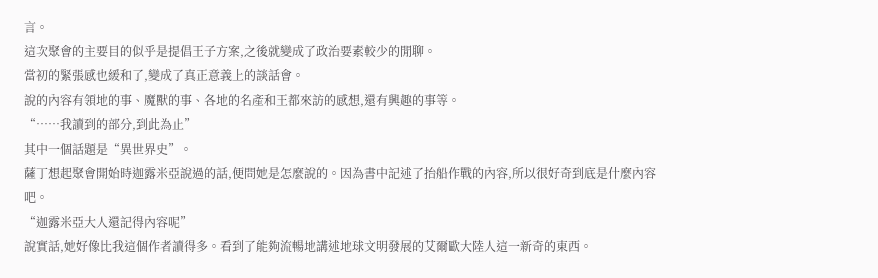言。
這次聚會的主要目的似乎是提倡王子方案,之後就變成了政治要素較少的閒聊。
當初的緊張感也緩和了,變成了真正意義上的談話會。
說的內容有領地的事、魔獸的事、各地的名產和王都來訪的感想,還有興趣的事等。
“……我讀到的部分,到此為止”
其中一個話題是“異世界史”。
薩丁想起聚會開始時迦露米亞說過的話,便問她是怎麼說的。因為書中記述了抬船作戰的內容,所以很好奇到底是什麼內容吧。
“迦露米亞大人還記得內容呢”
說實話,她好像比我這個作者讀得多。看到了能夠流暢地講述地球文明發展的艾爾歐大陸人這一新奇的東西。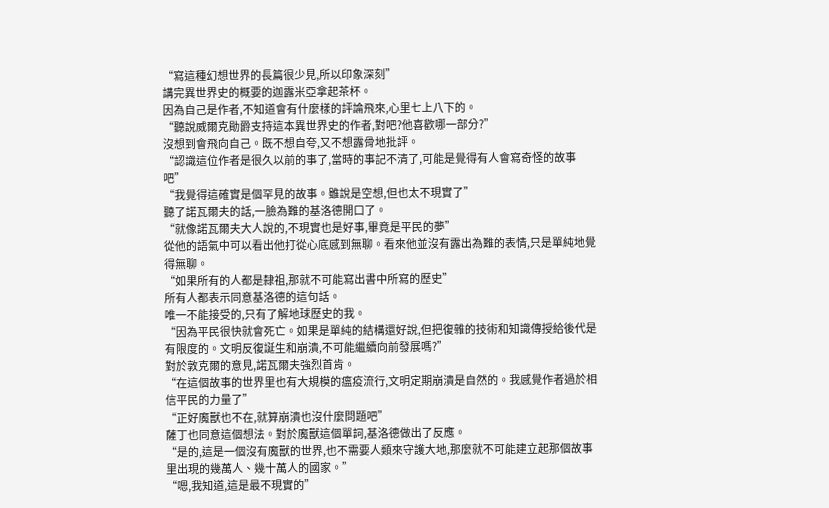“寫這種幻想世界的長篇很少見,所以印象深刻”
講完異世界史的概要的迦露米亞拿起茶杯。
因為自己是作者,不知道會有什麼樣的評論飛來,心里七上八下的。
“聽說威爾克勛爵支持這本異世界史的作者,對吧?他喜歡哪一部分?”
沒想到會飛向自己。既不想自夸,又不想露骨地批評。
“認識這位作者是很久以前的事了,當時的事記不清了,可能是覺得有人會寫奇怪的故事吧”
“我覺得這確實是個罕見的故事。雖說是空想,但也太不現實了”
聽了諾瓦爾夫的話,一臉為難的基洛德開口了。
“就像諾瓦爾夫大人說的,不現實也是好事,畢竟是平民的夢”
從他的語氣中可以看出他打從心底感到無聊。看來他並沒有露出為難的表情,只是單純地覺得無聊。
“如果所有的人都是隸祖,那就不可能寫出書中所寫的歷史”
所有人都表示同意基洛德的這句話。
唯一不能接受的,只有了解地球歷史的我。
“因為平民很快就會死亡。如果是單純的結構還好說,但把復雜的技術和知識傳授給後代是有限度的。文明反復誕生和崩潰,不可能繼續向前發展嗎?”
對於敦克爾的意見,諾瓦爾夫強烈首肯。
“在這個故事的世界里也有大規模的瘟疫流行,文明定期崩潰是自然的。我感覺作者過於相信平民的力量了”
“正好魔獸也不在,就算崩潰也沒什麼問題吧”
薩丁也同意這個想法。對於魔獸這個單詞,基洛德做出了反應。
“是的,這是一個沒有魔獸的世界,也不需要人類來守護大地,那麼就不可能建立起那個故事里出現的幾萬人、幾十萬人的國家。”
“嗯,我知道,這是最不現實的”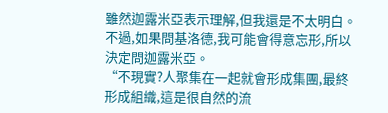雖然迦露米亞表示理解,但我還是不太明白。不過,如果問基洛德,我可能會得意忘形,所以決定問迦露米亞。
“不現實?人聚集在一起就會形成集團,最終形成組織,這是很自然的流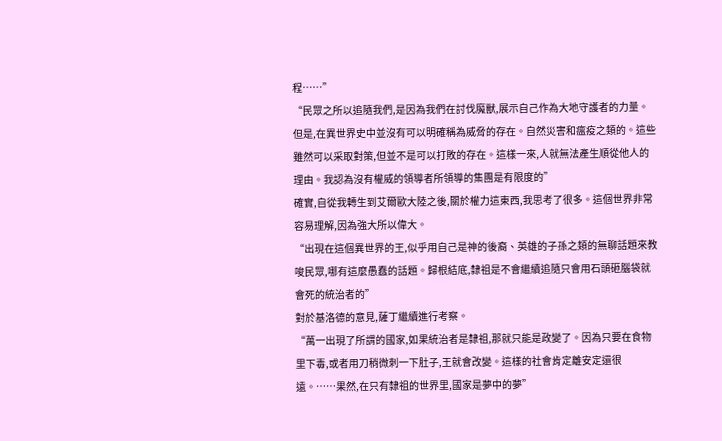程……”
“民眾之所以追隨我們,是因為我們在討伐魔獸,展示自己作為大地守護者的力量。但是,在異世界史中並沒有可以明確稱為威脅的存在。自然災害和瘟疫之類的。這些雖然可以采取對策,但並不是可以打敗的存在。這樣一來,人就無法產生順從他人的理由。我認為沒有權威的領導者所領導的集團是有限度的”
確實,自從我轉生到艾爾歐大陸之後,關於權力這東西,我思考了很多。這個世界非常容易理解,因為強大所以偉大。
“出現在這個異世界的王,似乎用自己是神的後裔、英雄的子孫之類的無聊話題來教唆民眾,哪有這麼愚蠢的話題。歸根結底,隸祖是不會繼續追隨只會用石頭砸腦袋就會死的統治者的”
對於基洛德的意見,薩丁繼續進行考察。
“萬一出現了所謂的國家,如果統治者是隸祖,那就只能是政變了。因為只要在食物里下毒,或者用刀稍微刺一下肚子,王就會改變。這樣的社會肯定離安定還很遠。……果然,在只有隸祖的世界里,國家是夢中的夢”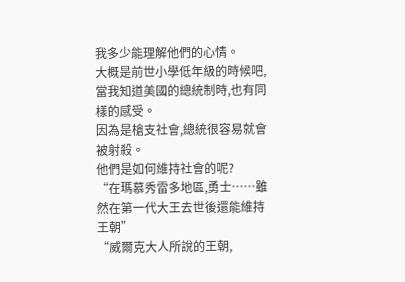我多少能理解他們的心情。
大概是前世小學低年級的時候吧,當我知道美國的總統制時,也有同樣的感受。
因為是槍支社會,總統很容易就會被射殺。
他們是如何維持社會的呢?
“在瑪慕秀雷多地區,勇士……雖然在第一代大王去世後還能維持王朝”
“威爾克大人所說的王朝,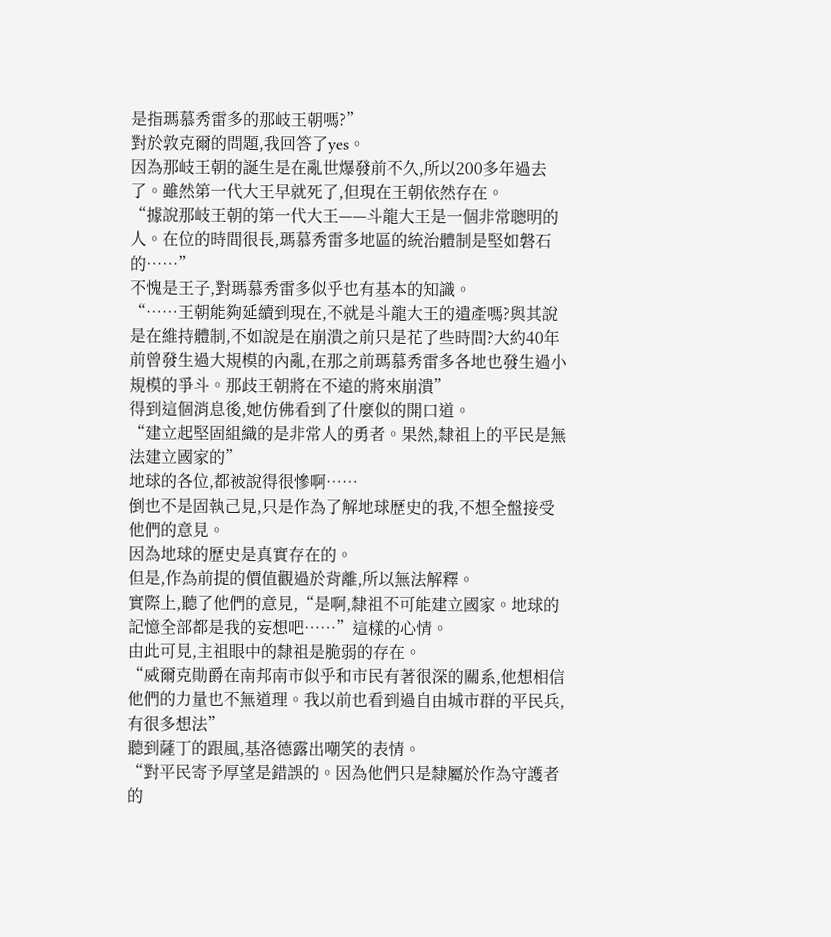是指瑪慕秀雷多的那岐王朝嗎?”
對於敦克爾的問題,我回答了yes。
因為那岐王朝的誕生是在亂世爆發前不久,所以200多年過去了。雖然第一代大王早就死了,但現在王朝依然存在。
“據說那岐王朝的第一代大王——斗龍大王是一個非常聰明的人。在位的時間很長,瑪慕秀雷多地區的統治體制是堅如磐石的……”
不愧是王子,對瑪慕秀雷多似乎也有基本的知識。
“……王朝能夠延續到現在,不就是斗龍大王的遺產嗎?與其說是在維持體制,不如說是在崩潰之前只是花了些時間?大約40年前曾發生過大規模的內亂,在那之前瑪慕秀雷多各地也發生過小規模的爭斗。那歧王朝將在不遠的將來崩潰”
得到這個消息後,她仿佛看到了什麼似的開口道。
“建立起堅固組織的是非常人的勇者。果然,隸祖上的平民是無法建立國家的”
地球的各位,都被說得很慘啊……
倒也不是固執己見,只是作為了解地球歷史的我,不想全盤接受他們的意見。
因為地球的歷史是真實存在的。
但是,作為前提的價值觀過於背離,所以無法解釋。
實際上,聽了他們的意見,“是啊,隸祖不可能建立國家。地球的記憶全部都是我的妄想吧……”這樣的心情。
由此可見,主祖眼中的隸祖是脆弱的存在。
“威爾克勛爵在南邦南市似乎和市民有著很深的關系,他想相信他們的力量也不無道理。我以前也看到過自由城市群的平民兵,有很多想法”
聽到薩丁的跟風,基洛德露出嘲笑的表情。
“對平民寄予厚望是錯誤的。因為他們只是隸屬於作為守護者的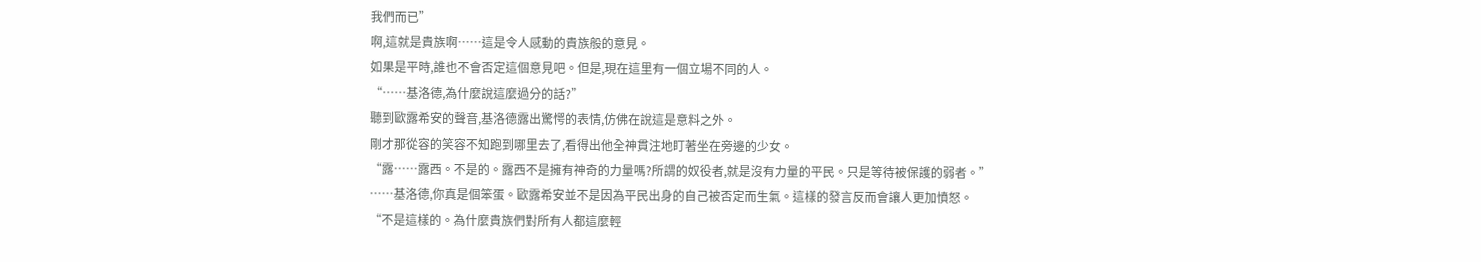我們而已”
啊,這就是貴族啊……這是令人感動的貴族般的意見。
如果是平時,誰也不會否定這個意見吧。但是,現在這里有一個立場不同的人。
“……基洛德,為什麼說這麼過分的話?”
聽到歐露希安的聲音,基洛德露出驚愕的表情,仿佛在說這是意料之外。
剛才那從容的笑容不知跑到哪里去了,看得出他全神貫注地盯著坐在旁邊的少女。
“露……露西。不是的。露西不是擁有神奇的力量嗎?所謂的奴役者,就是沒有力量的平民。只是等待被保護的弱者。”
……基洛德,你真是個笨蛋。歐露希安並不是因為平民出身的自己被否定而生氣。這樣的發言反而會讓人更加憤怒。
“不是這樣的。為什麼貴族們對所有人都這麼輕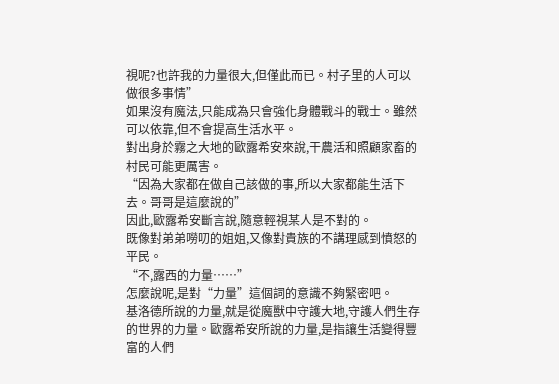視呢?也許我的力量很大,但僅此而已。村子里的人可以做很多事情”
如果沒有魔法,只能成為只會強化身體戰斗的戰士。雖然可以依靠,但不會提高生活水平。
對出身於霧之大地的歐露希安來說,干農活和照顧家畜的村民可能更厲害。
“因為大家都在做自己該做的事,所以大家都能生活下去。哥哥是這麼說的”
因此,歐露希安斷言說,隨意輕視某人是不對的。
既像對弟弟嘮叨的姐姐,又像對貴族的不講理感到憤怒的平民。
“不,露西的力量……”
怎麼說呢,是對“力量”這個詞的意識不夠緊密吧。
基洛德所說的力量,就是從魔獸中守護大地,守護人們生存的世界的力量。歐露希安所說的力量,是指讓生活變得豐富的人們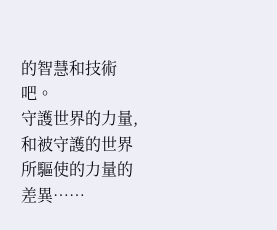的智慧和技術吧。
守護世界的力量,和被守護的世界所驅使的力量的差異……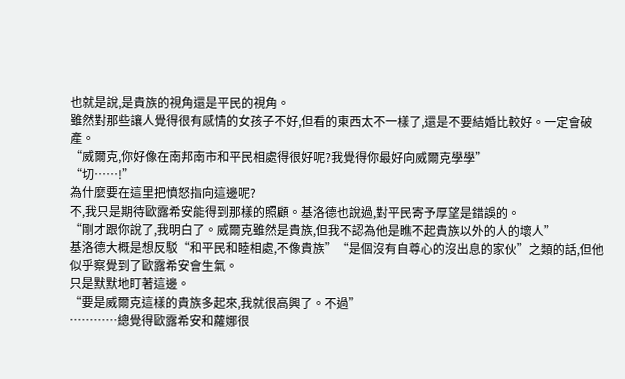也就是說,是貴族的視角還是平民的視角。
雖然對那些讓人覺得很有感情的女孩子不好,但看的東西太不一樣了,還是不要結婚比較好。一定會破產。
“威爾克,你好像在南邦南市和平民相處得很好呢?我覺得你最好向威爾克學學”
“切……!”
為什麼要在這里把憤怒指向這邊呢?
不,我只是期待歐露希安能得到那樣的照顧。基洛德也說過,對平民寄予厚望是錯誤的。
“剛才跟你說了,我明白了。威爾克雖然是貴族,但我不認為他是瞧不起貴族以外的人的壞人”
基洛德大概是想反駁“和平民和睦相處,不像貴族”“是個沒有自尊心的沒出息的家伙”之類的話,但他似乎察覺到了歐露希安會生氣。
只是默默地盯著這邊。
“要是威爾克這樣的貴族多起來,我就很高興了。不過”
…………總覺得歐露希安和蘿娜很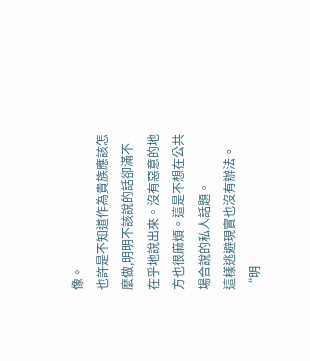像。
也許是不知道作為貴族應該怎麼做,明明不該說的話卻滿不在乎地說出來。沒有惡意的地方也很麻煩。這是不想在公共場合說的私人話題。
這樣逃避現實也沒有辦法。
“明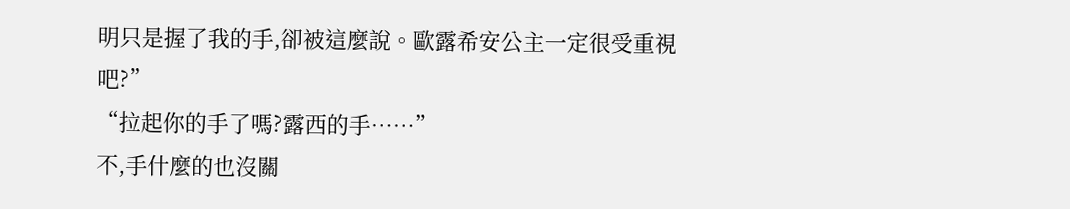明只是握了我的手,卻被這麼說。歐露希安公主一定很受重視吧?”
“拉起你的手了嗎?露西的手……”
不,手什麼的也沒關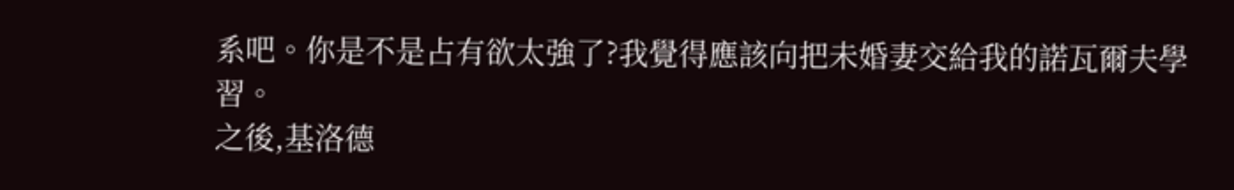系吧。你是不是占有欲太強了?我覺得應該向把未婚妻交給我的諾瓦爾夫學習。
之後,基洛德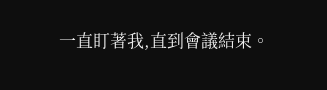一直盯著我,直到會議結束。